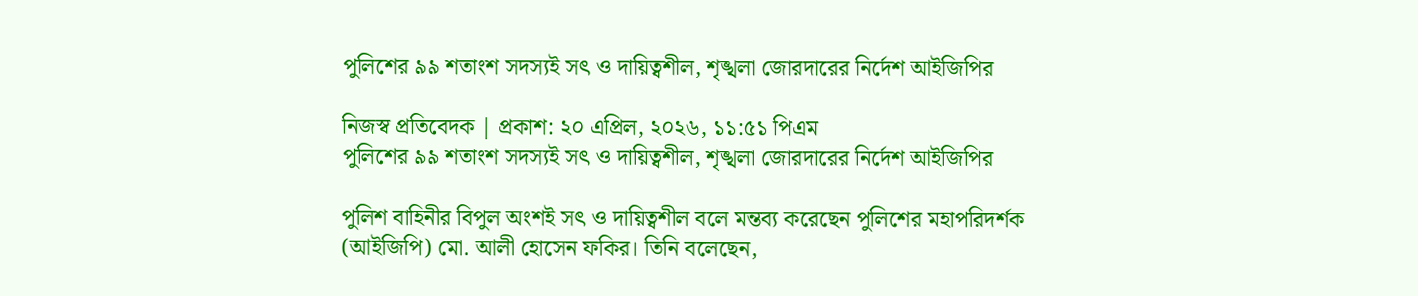পুলিশের ৯৯ শতাংশ সদস্যই সৎ ও দায়িত্বশীল, শৃঙ্খলা জোরদারের নির্দেশ আইজিপির

নিজস্ব প্রতিবেদক | প্রকাশ: ২০ এপ্রিল, ২০২৬, ১১:৫১ পিএম
পুলিশের ৯৯ শতাংশ সদস্যই সৎ ও দায়িত্বশীল, শৃঙ্খলা জোরদারের নির্দেশ আইজিপির

পুলিশ বাহিনীর বিপুল অংশই সৎ ও দায়িত্বশীল বলে মন্তব্য করেছেন পুলিশের মহাপরিদর্শক (আইজিপি) মো. আলী হোসেন ফকির। তিনি বলেছেন,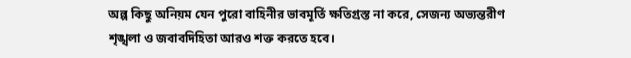অল্প কিছু অনিয়ম যেন পুরো বাহিনীর ভাবমূর্তি ক্ষতিগ্রস্ত না করে, সেজন্য অভ্যন্তরীণ শৃঙ্খলা ও জবাবদিহিতা আরও শক্ত করতে হবে।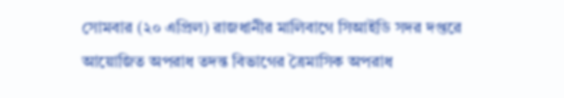সোমবার (২০ এপ্রিল) রাজধানীর মালিবাগে সিআইডি সদর দপ্তরে আয়োজিত অপরাধ তদন্ত বিভাগের ত্রৈমাসিক অপরাধ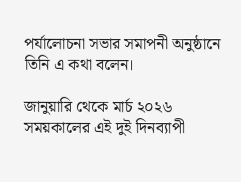পর্যালোচনা সভার সমাপনী অনুষ্ঠানে তিনি এ কথা বলেন।

জানুয়ারি থেকে মার্চ ২০২৬ সময়কালের এই দুই দিনব্যাপী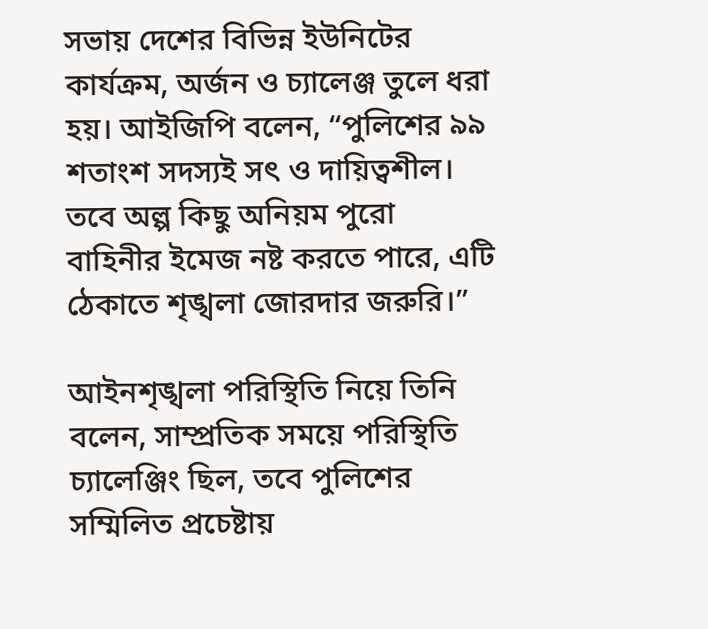সভায় দেশের বিভিন্ন ইউনিটের কার্যক্রম, অর্জন ও চ্যালেঞ্জ তুলে ধরা হয়। আইজিপি বলেন, “পুলিশের ৯৯ শতাংশ সদস্যই সৎ ও দায়িত্বশীল। তবে অল্প কিছু অনিয়ম পুরো বাহিনীর ইমেজ নষ্ট করতে পারে, এটি ঠেকাতে শৃঙ্খলা জোরদার জরুরি।”

আইনশৃঙ্খলা পরিস্থিতি নিয়ে তিনি বলেন, সাম্প্রতিক সময়ে পরিস্থিতি চ্যালেঞ্জিং ছিল, তবে পুলিশের সম্মিলিত প্রচেষ্টায়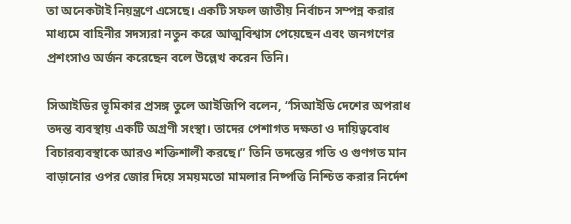তা অনেকটাই নিয়ন্ত্রণে এসেছে। একটি সফল জাতীয় নির্বাচন সম্পন্ন করার মাধ্যমে বাহিনীর সদস্যরা নতুন করে আত্মবিশ্বাস পেয়েছেন এবং জনগণের প্রশংসাও অর্জন করেছেন বলে উল্লেখ করেন তিনি।

সিআইডির ভূমিকার প্রসঙ্গ তুলে আইজিপি বলেন, “সিআইডি দেশের অপরাধ তদন্ত ব্যবস্থায় একটি অগ্রণী সংস্থা। তাদের পেশাগত দক্ষতা ও দায়িত্ববোধ বিচারব্যবস্থাকে আরও শক্তিশালী করছে।” তিনি তদন্তের গতি ও গুণগত মান বাড়ানোর ওপর জোর দিয়ে সময়মতো মামলার নিষ্পত্তি নিশ্চিত করার নির্দেশ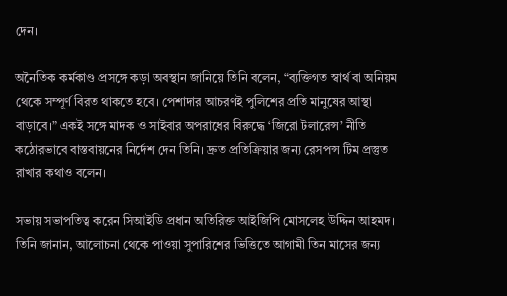দেন।

অনৈতিক কর্মকাণ্ড প্রসঙ্গে কড়া অবস্থান জানিয়ে তিনি বলেন, “ব্যক্তিগত স্বার্থ বা অনিয়ম থেকে সম্পূর্ণ বিরত থাকতে হবে। পেশাদার আচরণই পুলিশের প্রতি মানুষের আস্থা বাড়াবে।” একই সঙ্গে মাদক ও সাইবার অপরাধের বিরুদ্ধে ‘জিরো টলারেন্স’ নীতি কঠোরভাবে বাস্তবায়নের নির্দেশ দেন তিনি। দ্রুত প্রতিক্রিয়ার জন্য রেসপন্স টিম প্রস্তুত রাখার কথাও বলেন।

সভায় সভাপতিত্ব করেন সিআইডি প্রধান অতিরিক্ত আইজিপি মোসলেহ উদ্দিন আহমদ। তিনি জানান, আলোচনা থেকে পাওয়া সুপারিশের ভিত্তিতে আগামী তিন মাসের জন্য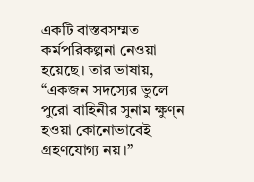একটি বাস্তবসম্মত কর্মপরিকল্পনা নেওয়া হয়েছে। তার ভাষায়, “একজন সদস্যের ভুলে পুরো বাহিনীর সুনাম ক্ষুণ্ন হওয়া কোনোভাবেই গ্রহণযোগ্য নয়।”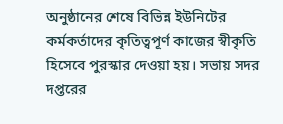অনুষ্ঠানের শেষে বিভিন্ন ইউনিটের কর্মকর্তাদের কৃতিত্বপূর্ণ কাজের স্বীকৃতি হিসেবে পুরস্কার দেওয়া হয়। সভায় সদর দপ্তরের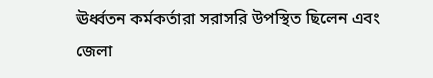ঊর্ধ্বতন কর্মকর্তারা সরাসরি উপস্থিত ছিলেন এবং জেলা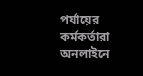পর্যায়ের কর্মকর্তারা অনলাইনে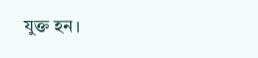যুক্ত হন।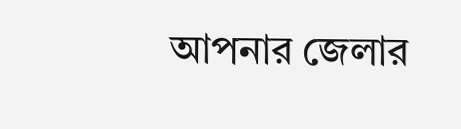আপনার জেলার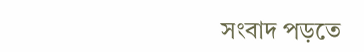সংবাদ পড়তে